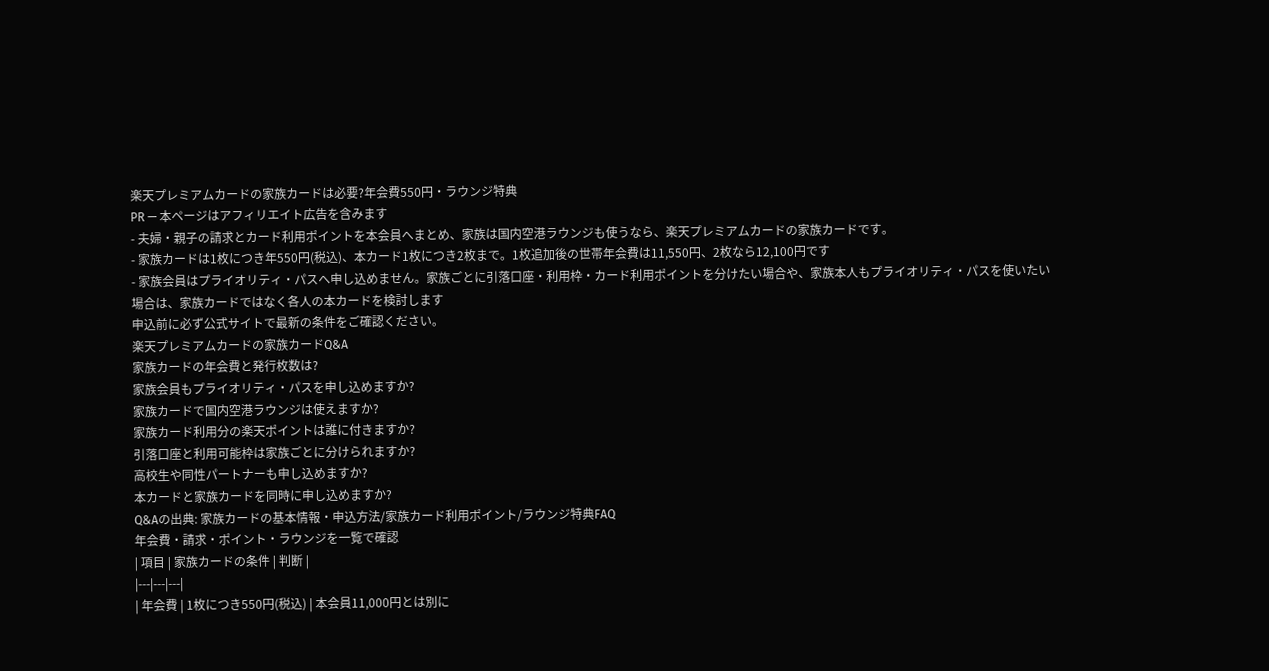楽天プレミアムカードの家族カードは必要?年会費550円・ラウンジ特典
PR — 本ページはアフィリエイト広告を含みます
- 夫婦・親子の請求とカード利用ポイントを本会員へまとめ、家族は国内空港ラウンジも使うなら、楽天プレミアムカードの家族カードです。
- 家族カードは1枚につき年550円(税込)、本カード1枚につき2枚まで。1枚追加後の世帯年会費は11,550円、2枚なら12,100円です
- 家族会員はプライオリティ・パスへ申し込めません。家族ごとに引落口座・利用枠・カード利用ポイントを分けたい場合や、家族本人もプライオリティ・パスを使いたい場合は、家族カードではなく各人の本カードを検討します
申込前に必ず公式サイトで最新の条件をご確認ください。
楽天プレミアムカードの家族カードQ&A
家族カードの年会費と発行枚数は?
家族会員もプライオリティ・パスを申し込めますか?
家族カードで国内空港ラウンジは使えますか?
家族カード利用分の楽天ポイントは誰に付きますか?
引落口座と利用可能枠は家族ごとに分けられますか?
高校生や同性パートナーも申し込めますか?
本カードと家族カードを同時に申し込めますか?
Q&Aの出典: 家族カードの基本情報・申込方法/家族カード利用ポイント/ラウンジ特典FAQ
年会費・請求・ポイント・ラウンジを一覧で確認
| 項目 | 家族カードの条件 | 判断 |
|---|---|---|
| 年会費 | 1枚につき550円(税込) | 本会員11,000円とは別に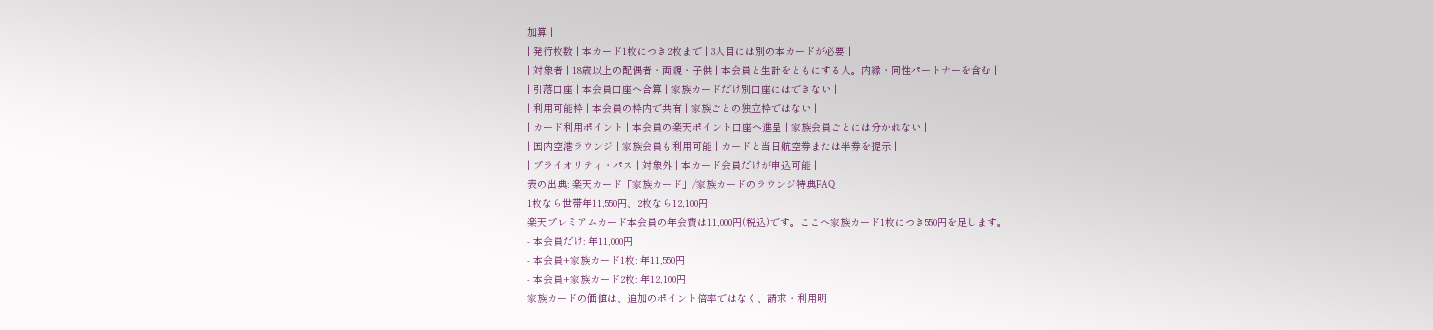加算 |
| 発行枚数 | 本カード1枚につき2枚まで | 3人目には別の本カードが必要 |
| 対象者 | 18歳以上の配偶者・両親・子供 | 本会員と生計をともにする人。内縁・同性パートナーを含む |
| 引落口座 | 本会員口座へ合算 | 家族カードだけ別口座にはできない |
| 利用可能枠 | 本会員の枠内で共有 | 家族ごとの独立枠ではない |
| カード利用ポイント | 本会員の楽天ポイント口座へ進呈 | 家族会員ごとには分かれない |
| 国内空港ラウンジ | 家族会員も利用可能 | カードと当日航空券または半券を提示 |
| プライオリティ・パス | 対象外 | 本カード会員だけが申込可能 |
表の出典: 楽天カード「家族カード」/家族カードのラウンジ特典FAQ
1枚なら世帯年11,550円、2枚なら12,100円
楽天プレミアムカード本会員の年会費は11,000円(税込)です。ここへ家族カード1枚につき550円を足します。
- 本会員だけ: 年11,000円
- 本会員+家族カード1枚: 年11,550円
- 本会員+家族カード2枚: 年12,100円
家族カードの価値は、追加のポイント倍率ではなく、請求・利用明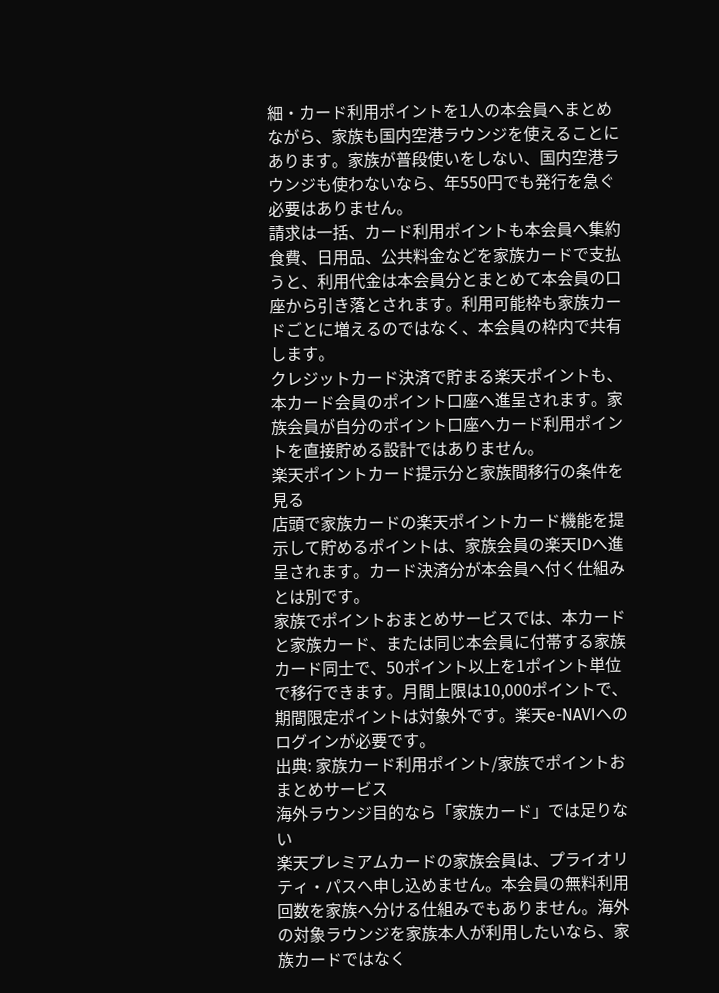細・カード利用ポイントを1人の本会員へまとめながら、家族も国内空港ラウンジを使えることにあります。家族が普段使いをしない、国内空港ラウンジも使わないなら、年550円でも発行を急ぐ必要はありません。
請求は一括、カード利用ポイントも本会員へ集約
食費、日用品、公共料金などを家族カードで支払うと、利用代金は本会員分とまとめて本会員の口座から引き落とされます。利用可能枠も家族カードごとに増えるのではなく、本会員の枠内で共有します。
クレジットカード決済で貯まる楽天ポイントも、本カード会員のポイント口座へ進呈されます。家族会員が自分のポイント口座へカード利用ポイントを直接貯める設計ではありません。
楽天ポイントカード提示分と家族間移行の条件を見る
店頭で家族カードの楽天ポイントカード機能を提示して貯めるポイントは、家族会員の楽天IDへ進呈されます。カード決済分が本会員へ付く仕組みとは別です。
家族でポイントおまとめサービスでは、本カードと家族カード、または同じ本会員に付帯する家族カード同士で、50ポイント以上を1ポイント単位で移行できます。月間上限は10,000ポイントで、期間限定ポイントは対象外です。楽天e-NAVIへのログインが必要です。
出典: 家族カード利用ポイント/家族でポイントおまとめサービス
海外ラウンジ目的なら「家族カード」では足りない
楽天プレミアムカードの家族会員は、プライオリティ・パスへ申し込めません。本会員の無料利用回数を家族へ分ける仕組みでもありません。海外の対象ラウンジを家族本人が利用したいなら、家族カードではなく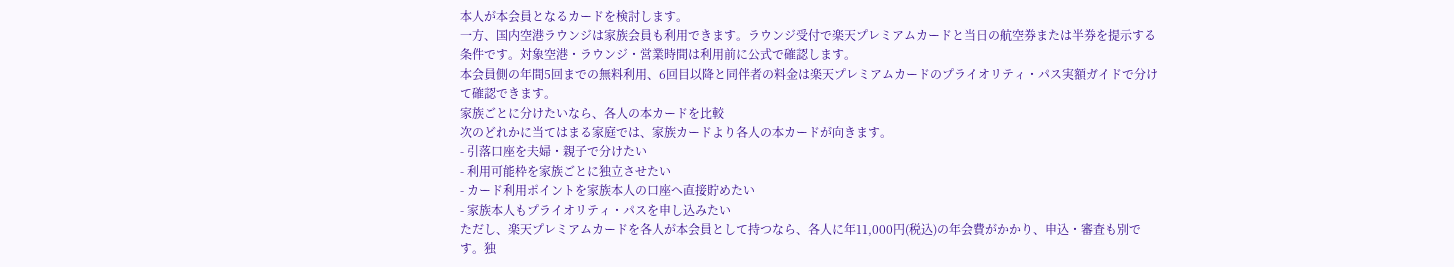本人が本会員となるカードを検討します。
一方、国内空港ラウンジは家族会員も利用できます。ラウンジ受付で楽天プレミアムカードと当日の航空券または半券を提示する条件です。対象空港・ラウンジ・営業時間は利用前に公式で確認します。
本会員側の年間5回までの無料利用、6回目以降と同伴者の料金は楽天プレミアムカードのプライオリティ・パス実額ガイドで分けて確認できます。
家族ごとに分けたいなら、各人の本カードを比較
次のどれかに当てはまる家庭では、家族カードより各人の本カードが向きます。
- 引落口座を夫婦・親子で分けたい
- 利用可能枠を家族ごとに独立させたい
- カード利用ポイントを家族本人の口座へ直接貯めたい
- 家族本人もプライオリティ・パスを申し込みたい
ただし、楽天プレミアムカードを各人が本会員として持つなら、各人に年11,000円(税込)の年会費がかかり、申込・審査も別です。独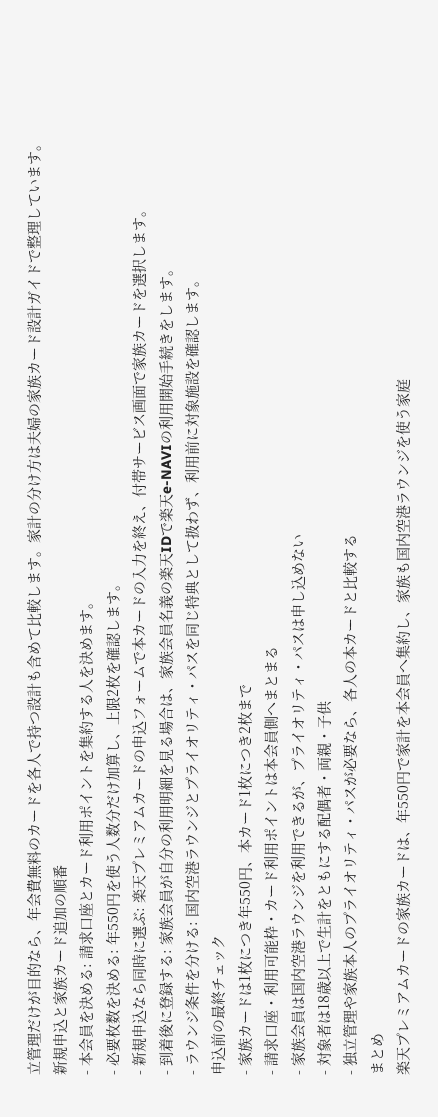立管理だけが目的なら、年会費無料のカードを各人で持つ設計も含めて比較します。家計の分け方は夫婦の家族カード設計ガイドで整理しています。
新規申込と家族カード追加の順番
- 本会員を決める: 請求口座とカード利用ポイントを集約する人を決めます。
- 必要枚数を決める: 年550円を使う人数分だけ加算し、上限2枚を確認します。
- 新規申込なら同時に選ぶ: 楽天プレミアムカードの申込フォームで本カードの入力を終え、付帯サービス画面で家族カードを選択します。
- 到着後に登録する: 家族会員が自分の利用明細を見る場合は、家族会員名義の楽天IDで楽天e-NAVIの利用開始手続きをします。
- ラウンジ条件を分ける: 国内空港ラウンジとプライオリティ・パスを同じ特典として扱わず、利用前に対象施設を確認します。
申込前の最終チェック
- 家族カードは1枚につき年550円、本カード1枚につき2枚まで
- 請求口座・利用可能枠・カード利用ポイントは本会員側へまとまる
- 家族会員は国内空港ラウンジを利用できるが、プライオリティ・パスは申し込めない
- 対象者は18歳以上で生計をともにする配偶者・両親・子供
- 独立管理や家族本人のプライオリティ・パスが必要なら、各人の本カードと比較する
まとめ
楽天プレミアムカードの家族カードは、年550円で家計を本会員へ集約し、家族も国内空港ラウンジを使う家庭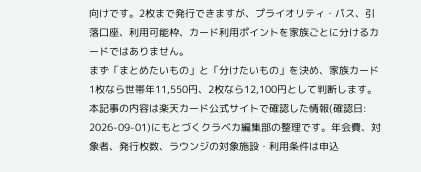向けです。2枚まで発行できますが、プライオリティ・パス、引落口座、利用可能枠、カード利用ポイントを家族ごとに分けるカードではありません。
まず「まとめたいもの」と「分けたいもの」を決め、家族カード1枚なら世帯年11,550円、2枚なら12,100円として判断します。
本記事の内容は楽天カード公式サイトで確認した情報(確認日: 2026-09-01)にもとづくクラベカ編集部の整理です。年会費、対象者、発行枚数、ラウンジの対象施設・利用条件は申込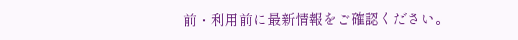前・利用前に最新情報をご確認ください。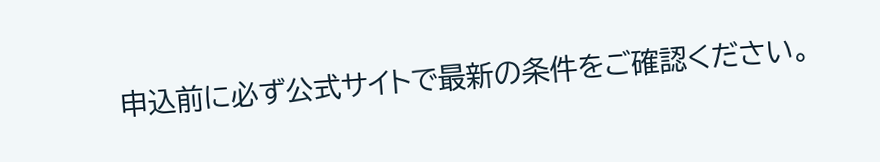申込前に必ず公式サイトで最新の条件をご確認ください。